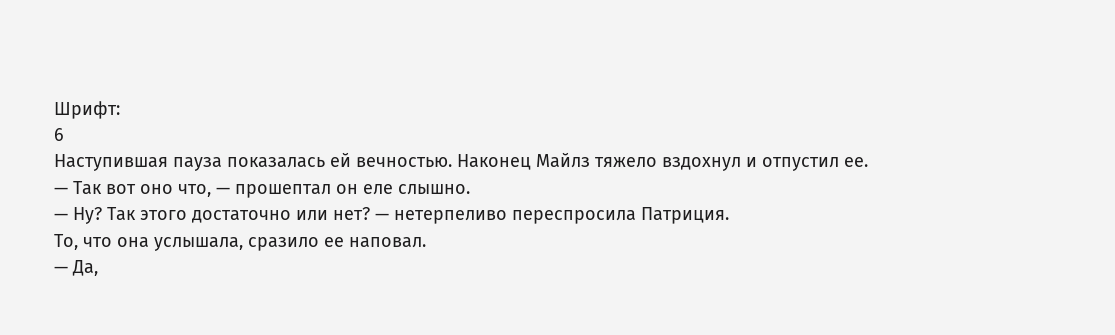Шрифт:
6
Наступившая пауза показалась ей вечностью. Наконец Майлз тяжело вздохнул и отпустил ее.
— Так вот оно что, — прошептал он еле слышно.
— Ну? Так этого достаточно или нет? — нетерпеливо переспросила Патриция.
То, что она услышала, сразило ее наповал.
— Да,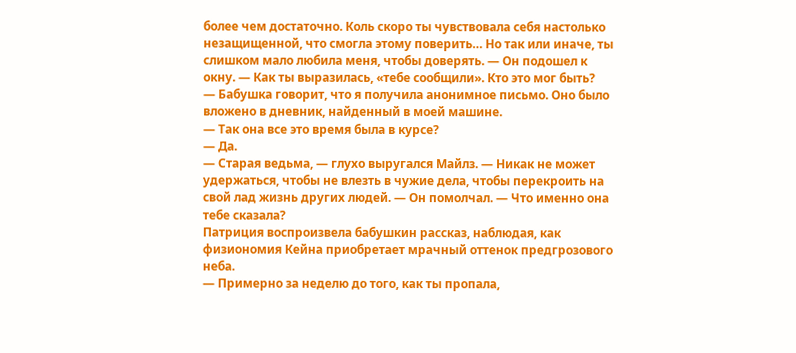более чем достаточно. Коль скоро ты чувствовала себя настолько незащищенной, что смогла этому поверить… Но так или иначе, ты слишком мало любила меня, чтобы доверять. — Он подошел к окну. — Как ты выразилась, «тебе сообщили». Кто это мог быть?
— Бабушка говорит, что я получила анонимное письмо. Оно было вложено в дневник, найденный в моей машине.
— Так она все это время была в курсе?
— Да.
— Старая ведьма, — глухо выругался Майлз. — Никак не может удержаться, чтобы не влезть в чужие дела, чтобы перекроить на свой лад жизнь других людей. — Он помолчал. — Что именно она тебе сказала?
Патриция воспроизвела бабушкин рассказ, наблюдая, как физиономия Кейна приобретает мрачный оттенок предгрозового неба.
— Примерно за неделю до того, как ты пропала,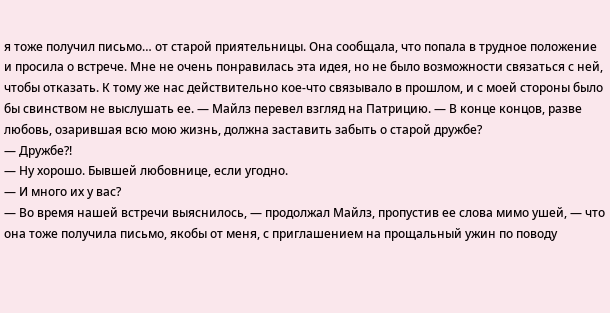я тоже получил письмо… от старой приятельницы. Она сообщала, что попала в трудное положение и просила о встрече. Мне не очень понравилась эта идея, но не было возможности связаться с ней, чтобы отказать. К тому же нас действительно кое-что связывало в прошлом, и с моей стороны было бы свинством не выслушать ее. — Майлз перевел взгляд на Патрицию. — В конце концов, разве любовь, озарившая всю мою жизнь, должна заставить забыть о старой дружбе?
— Дружбе?!
— Ну хорошо. Бывшей любовнице, если угодно.
— И много их у вас?
— Во время нашей встречи выяснилось, — продолжал Майлз, пропустив ее слова мимо ушей, — что она тоже получила письмо, якобы от меня, с приглашением на прощальный ужин по поводу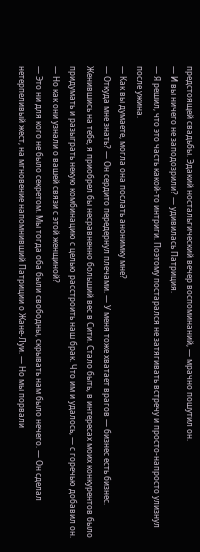предстоящей свадьбы. Эдакий ностальгический вечер воспоминаний, — мрачно пошутил он.
— И вы ничего не заподозрили? — удивилась Патриция.
— Я решил, что это часть какой-то интриги. Поэтому постарался не затягивать встречу и просто-напросто улизнул после ужина.
— Как вы думаете, могла она послать анонимку мне?
— Откуда мне знать? — Он сердито передернул плечами. — У меня тоже хватает врагов — бизнес есть бизнес. Женившись на тебе, я приобрел бы несравненно больший вес в Сити. Стало быть, в интересах моих конкурентов было придумать и разыграть некую комбинацию с целью расстроить наш брак. Что им и удалось, — с горечью добавил он.
— Но как они узнали о вашей связи с этой женщиной?
— Это ни для кого не было секретом. Мы тогда оба были свободны, скрывать нам было нечего. — Он сделал нетерпеливый жест, на мгновение напомнивший Патриции о Жане-Луи. — Но мы порвали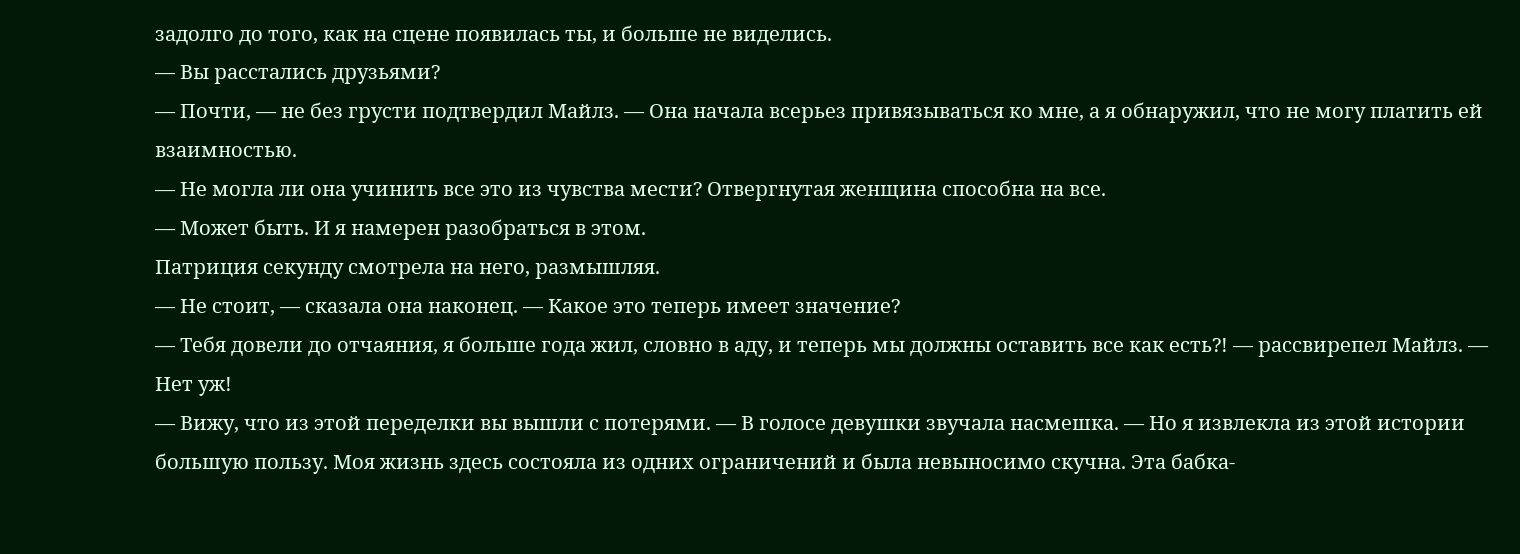задолго до того, как на сцене появилась ты, и больше не виделись.
— Вы расстались друзьями?
— Почти, — не без грусти подтвердил Майлз. — Она начала всерьез привязываться ко мне, а я обнаружил, что не могу платить ей взаимностью.
— Не могла ли она учинить все это из чувства мести? Отвергнутая женщина способна на все.
— Может быть. И я намерен разобраться в этом.
Патриция секунду смотрела на него, размышляя.
— Не стоит, — сказала она наконец. — Какое это теперь имеет значение?
— Тебя довели до отчаяния, я больше года жил, словно в аду, и теперь мы должны оставить все как есть?! — рассвирепел Майлз. — Нет уж!
— Вижу, что из этой переделки вы вышли с потерями. — В голосе девушки звучала насмешка. — Но я извлекла из этой истории большую пользу. Моя жизнь здесь состояла из одних ограничений и была невыносимо скучна. Эта бабка-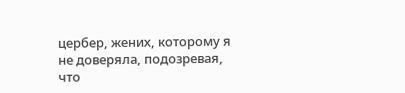цербер, жених, которому я не доверяла, подозревая, что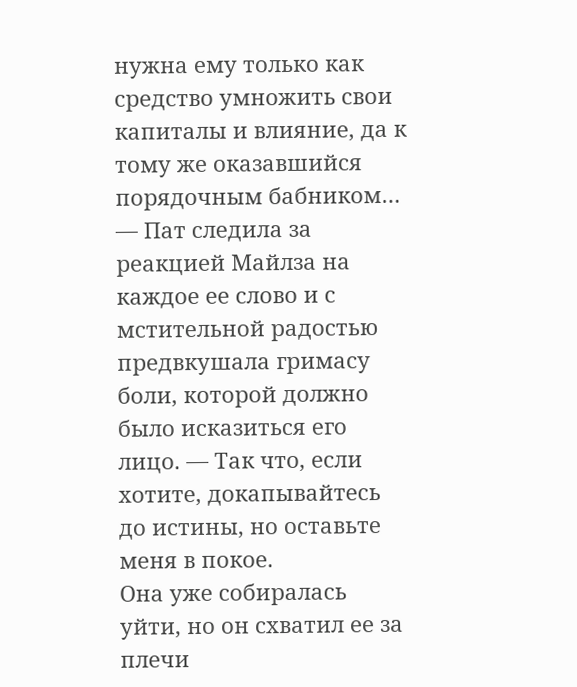нужна ему только как средство умножить свои капиталы и влияние, да к тому же оказавшийся порядочным бабником… — Пат следила за реакцией Майлза на каждое ее слово и с мстительной радостью предвкушала гримасу боли, которой должно было исказиться его лицо. — Так что, если хотите, докапывайтесь до истины, но оставьте меня в покое.
Она уже собиралась уйти, но он схватил ее за плечи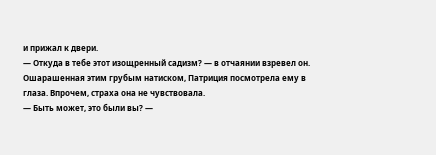и прижал к двери.
— Откуда в тебе этот изощренный садизм? — в отчаянии взревел он.
Ошарашенная этим грубым натиском, Патриция посмотрела ему в глаза. Впрочем, страха она не чувствовала.
— Быть может, это были вы? —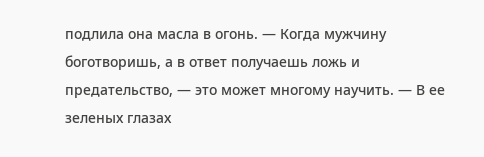подлила она масла в огонь. — Когда мужчину боготворишь, а в ответ получаешь ложь и предательство, — это может многому научить. — В ее зеленых глазах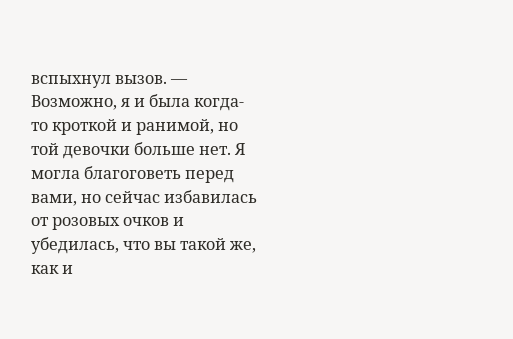вспыхнул вызов. — Возможно, я и была когда-то кроткой и ранимой, но той девочки больше нет. Я могла благоговеть перед вами, но сейчас избавилась от розовых очков и убедилась, что вы такой же, как и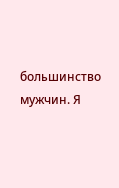большинство мужчин. Я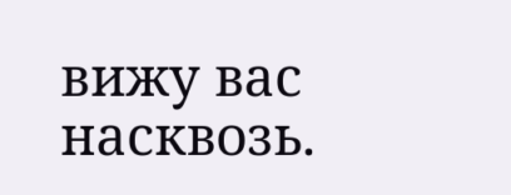вижу вас насквозь.